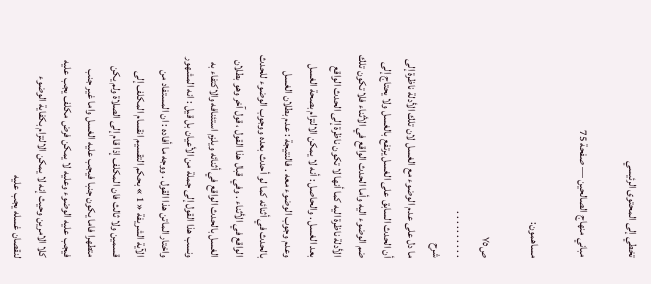تخطي إلى المحتوى الرئيسي

مباني منهاج الصالحين — صفحة 75

مساهمون:

ص٧٥
. . . . . . . . . .
شرح
ما دل على عدم الوضوء مع الغسل لان تلك الأدلة ناظرة إلى أن الحدث السابق على الغسل يرتفع بالغسل ولا يحتاج إلى ضم الوضوء اليه وأما الحدث الواقع في الأثناء فلا تكون تلك الأدلة ناظرة اليه كما أنها لا تكون ناظرة إلى الحدث الواقع بعد الغسل . والحاصل : أنه لا يمكن الالتزام بصحة الغسل وعدم وجوب الوضوء معه . فالنتيجة : عدم بطلان الغسل بالحدث في أثنائه كما لو أحدث بعده ووجوب الوضوء للحدث الواقع في الأثناء . وفي قبال هذا القول ، قول آخر وهو بطلان الغسل بالحدث الواقع في أثنائه ويلزم استئنافه والاكتفاء به ونسب هذا القول إلى جملة من الأعيان بل قيل : انه المشهور واختار الماتن هذا القول . ووجه ما أفاده : ان المستفاد من الآية الشريفة « 1 » بحكم التقسيم انقسام المكلف إلى قسمين ولا ثالث فان المكلف إذا قام إلى الصلاة ولم يكن متطهرا فاما يكون جنبا فيجب عليه الغسل واما غير جنب فيجب عليه الوضوء وعليه لا يمكن فرض مكلف يجب عليه كلا الامرين وحيث إنه لا يمكن الالتزام بكفاية الوضوء لنقصان غسله يجب عليه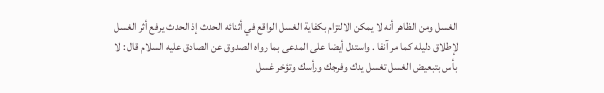الغسل ومن الظاهر أنه لا يمكن الالتزام بكفاية الغسل الواقع في أثنائه الحدث إذ الحدث يرفع أثر الغسل لإطلاق دليله كما مر آنفا . واستدل أيضا على المدعى بما رواه الصدوق عن الصادق عليه السلام قال : لا بأس بتبعيض الغسل تغسل يدك وفرجك ورأسك وتؤخر غسل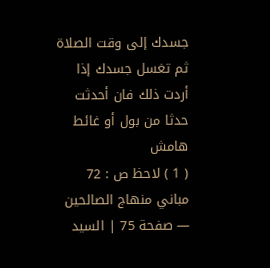جسدك إلى وقت الصلاة ثم تغسل جسدك إذا أردت ذلك فان أحدثت حدثا من بول أو غائط
هامش
( 1 ) لاحظ ص : 72
مباني منهاج الصالحين — صفحة 75 | السيد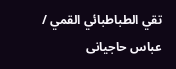تقي الطباطبائي القمي / عباس حاجيانى